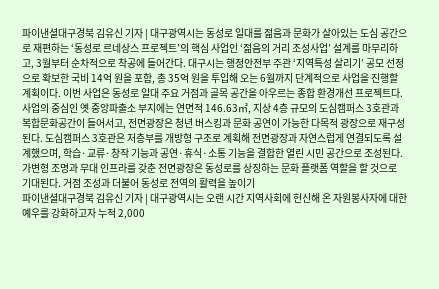파이낸셜대구경북 김유신 기자 | 대구광역시는 동성로 일대를 젊음과 문화가 살아있는 도심 공간으로 재편하는 ‘동성로 르네상스 프로젝트’의 핵심 사업인 ‘젊음의 거리 조성사업’ 설계를 마무리하고, 3월부터 순차적으로 착공에 들어간다. 대구시는 행정안전부 주관 ‘지역특성 살리기’ 공모 선정으로 확보한 국비 14억 원을 포함, 총 35억 원을 투입해 오는 6월까지 단계적으로 사업을 진행할 계획이다. 이번 사업은 동성로 일대 주요 거점과 골목 공간을 아우르는 종합 환경개선 프로젝트다. 사업의 중심인 옛 중앙파출소 부지에는 연면적 146.63㎡, 지상 4층 규모의 도심캠퍼스 3호관과 복합문화공간이 들어서고, 전면광장은 청년 버스킹과 문화 공연이 가능한 다목적 광장으로 재구성된다. 도심캠퍼스 3호관은 저층부를 개방형 구조로 계획해 전면광장과 자연스럽게 연결되도록 설계했으며, 학습·교류·창작 기능과 공연·휴식·소통 기능을 결합한 열린 시민 공간으로 조성된다. 가변형 조명과 무대 인프라를 갖춘 전면광장은 동성로를 상징하는 문화 플랫폼 역할을 할 것으로 기대된다. 거점 조성과 더불어 동성로 전역의 활력을 높이기
파이낸셜대구경북 김유신 기자 | 대구광역시는 오랜 시간 지역사회에 헌신해 온 자원봉사자에 대한 예우를 강화하고자 누적 2,000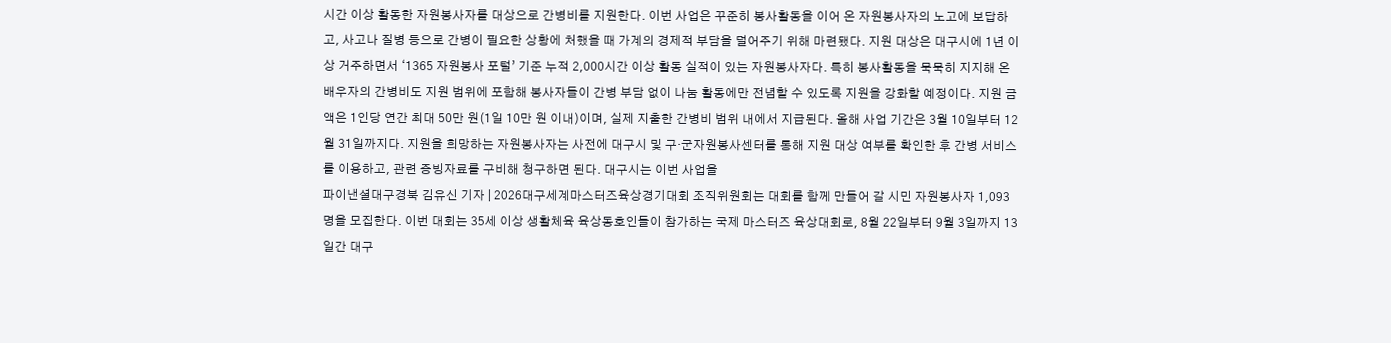시간 이상 활동한 자원봉사자를 대상으로 간병비를 지원한다. 이번 사업은 꾸준히 봉사활동을 이어 온 자원봉사자의 노고에 보답하고, 사고나 질병 등으로 간병이 필요한 상황에 처했을 때 가계의 경제적 부담을 덜어주기 위해 마련됐다. 지원 대상은 대구시에 1년 이상 거주하면서 ‘1365 자원봉사 포털’ 기준 누적 2,000시간 이상 활동 실적이 있는 자원봉사자다. 특히 봉사활동을 묵묵히 지지해 온 배우자의 간병비도 지원 범위에 포함해 봉사자들이 간병 부담 없이 나눔 활동에만 전념할 수 있도록 지원을 강화할 예정이다. 지원 금액은 1인당 연간 최대 50만 원(1일 10만 원 이내)이며, 실제 지출한 간병비 범위 내에서 지급된다. 올해 사업 기간은 3월 10일부터 12월 31일까지다. 지원을 희망하는 자원봉사자는 사전에 대구시 및 구·군자원봉사센터를 통해 지원 대상 여부를 확인한 후 간병 서비스를 이용하고, 관련 증빙자료를 구비해 청구하면 된다. 대구시는 이번 사업을
파이낸셜대구경북 김유신 기자 | 2026대구세계마스터즈육상경기대회 조직위원회는 대회를 함께 만들어 갈 시민 자원봉사자 1,093명을 모집한다. 이번 대회는 35세 이상 생활체육 육상동호인들이 참가하는 국제 마스터즈 육상대회로, 8월 22일부터 9월 3일까지 13일간 대구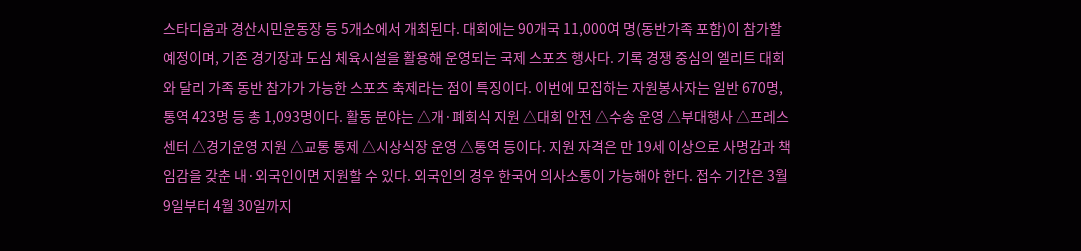스타디움과 경산시민운동장 등 5개소에서 개최된다. 대회에는 90개국 11,000여 명(동반가족 포함)이 참가할 예정이며, 기존 경기장과 도심 체육시설을 활용해 운영되는 국제 스포츠 행사다. 기록 경쟁 중심의 엘리트 대회와 달리 가족 동반 참가가 가능한 스포츠 축제라는 점이 특징이다. 이번에 모집하는 자원봉사자는 일반 670명, 통역 423명 등 총 1,093명이다. 활동 분야는 △개·폐회식 지원 △대회 안전 △수송 운영 △부대행사 △프레스센터 △경기운영 지원 △교통 통제 △시상식장 운영 △통역 등이다. 지원 자격은 만 19세 이상으로 사명감과 책임감을 갖춘 내·외국인이면 지원할 수 있다. 외국인의 경우 한국어 의사소통이 가능해야 한다. 접수 기간은 3월 9일부터 4월 30일까지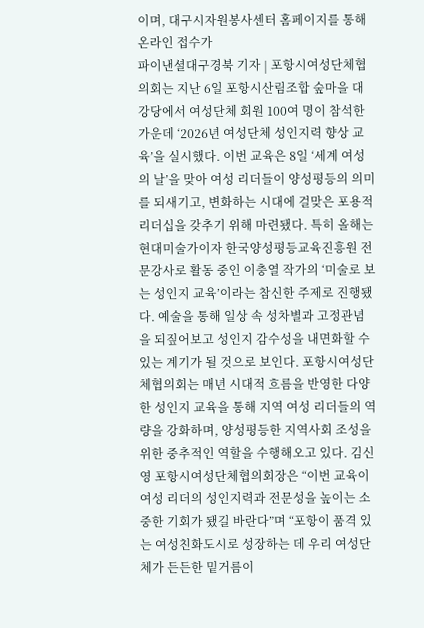이며, 대구시자원봉사센터 홈페이지를 통해 온라인 접수가
파이낸셜대구경북 기자 | 포항시여성단체협의회는 지난 6일 포항시산림조합 숲마을 대강당에서 여성단체 회원 100여 명이 참석한 가운데 ‘2026년 여성단체 성인지력 향상 교육’을 실시했다. 이번 교육은 8일 ‘세계 여성의 날’을 맞아 여성 리더들이 양성평등의 의미를 되새기고, 변화하는 시대에 걸맞은 포용적 리더십을 갖추기 위해 마련됐다. 특히 올해는 현대미술가이자 한국양성평등교육진흥원 전문강사로 활동 중인 이충열 작가의 ‘미술로 보는 성인지 교육’이라는 참신한 주제로 진행됐다. 예술을 통해 일상 속 성차별과 고정관념을 되짚어보고 성인지 감수성을 내면화할 수 있는 계기가 될 것으로 보인다. 포항시여성단체협의회는 매년 시대적 흐름을 반영한 다양한 성인지 교육을 통해 지역 여성 리더들의 역량을 강화하며, 양성평등한 지역사회 조성을 위한 중추적인 역할을 수행해오고 있다. 김신영 포항시여성단체협의회장은 “이번 교육이 여성 리더의 성인지력과 전문성을 높이는 소중한 기회가 됐길 바란다”며 “포항이 품격 있는 여성친화도시로 성장하는 데 우리 여성단체가 든든한 밑거름이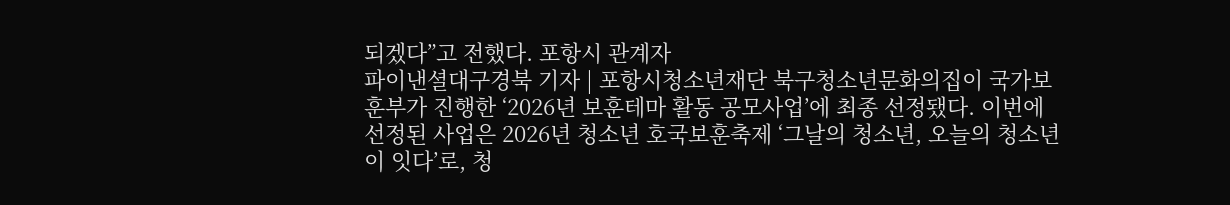되겠다”고 전했다. 포항시 관계자
파이낸셜대구경북 기자 | 포항시청소년재단 북구청소년문화의집이 국가보훈부가 진행한 ‘2026년 보훈테마 활동 공모사업’에 최종 선정됐다. 이번에 선정된 사업은 2026년 청소년 호국보훈축제 ‘그날의 청소년, 오늘의 청소년이 잇다’로, 청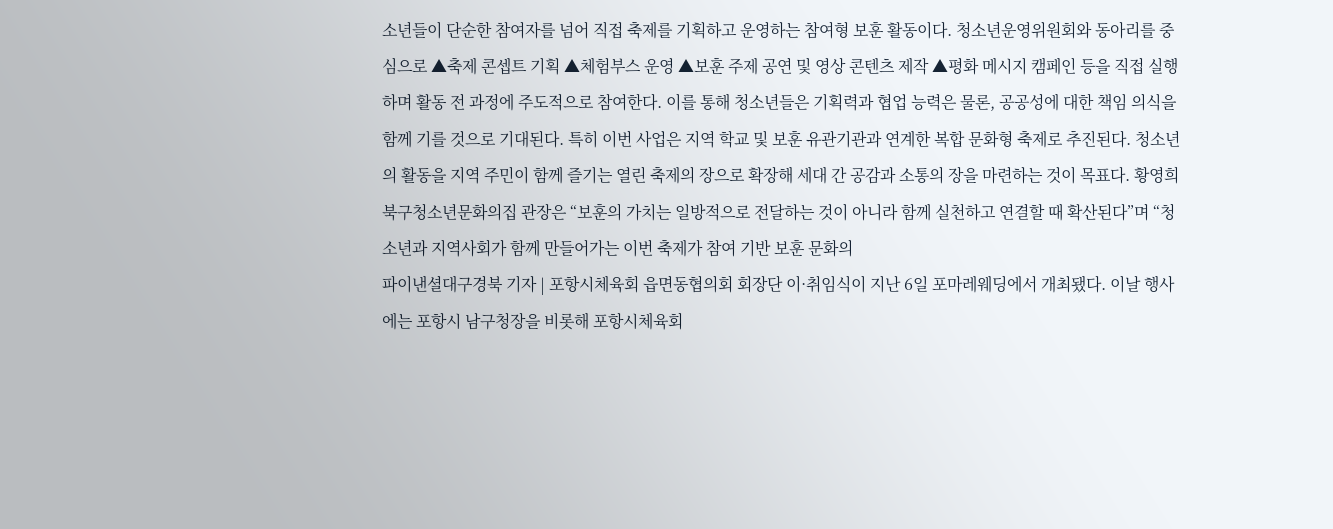소년들이 단순한 참여자를 넘어 직접 축제를 기획하고 운영하는 참여형 보훈 활동이다. 청소년운영위원회와 동아리를 중심으로 ▲축제 콘셉트 기획 ▲체험부스 운영 ▲보훈 주제 공연 및 영상 콘텐츠 제작 ▲평화 메시지 캠페인 등을 직접 실행하며 활동 전 과정에 주도적으로 참여한다. 이를 통해 청소년들은 기획력과 협업 능력은 물론, 공공성에 대한 책임 의식을 함께 기를 것으로 기대된다. 특히 이번 사업은 지역 학교 및 보훈 유관기관과 연계한 복합 문화형 축제로 추진된다. 청소년의 활동을 지역 주민이 함께 즐기는 열린 축제의 장으로 확장해 세대 간 공감과 소통의 장을 마련하는 것이 목표다. 황영희 북구청소년문화의집 관장은 “보훈의 가치는 일방적으로 전달하는 것이 아니라 함께 실천하고 연결할 때 확산된다”며 “청소년과 지역사회가 함께 만들어가는 이번 축제가 참여 기반 보훈 문화의
파이낸셜대구경북 기자 | 포항시체육회 읍면동협의회 회장단 이·취임식이 지난 6일 포마레웨딩에서 개최됐다. 이날 행사에는 포항시 남구청장을 비롯해 포항시체육회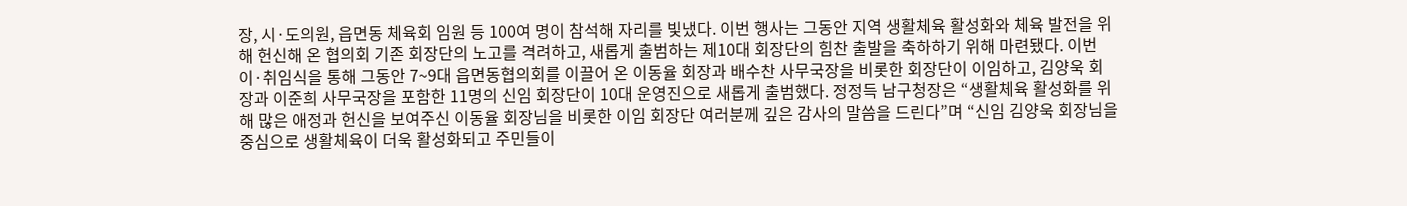장, 시·도의원, 읍면동 체육회 임원 등 100여 명이 참석해 자리를 빛냈다. 이번 행사는 그동안 지역 생활체육 활성화와 체육 발전을 위해 헌신해 온 협의회 기존 회장단의 노고를 격려하고, 새롭게 출범하는 제10대 회장단의 힘찬 출발을 축하하기 위해 마련됐다. 이번 이·취임식을 통해 그동안 7~9대 읍면동협의회를 이끌어 온 이동율 회장과 배수찬 사무국장을 비롯한 회장단이 이임하고, 김양욱 회장과 이준희 사무국장을 포함한 11명의 신임 회장단이 10대 운영진으로 새롭게 출범했다. 정정득 남구청장은 “생활체육 활성화를 위해 많은 애정과 헌신을 보여주신 이동율 회장님을 비롯한 이임 회장단 여러분께 깊은 감사의 말씀을 드린다”며 “신임 김양욱 회장님을 중심으로 생활체육이 더욱 활성화되고 주민들이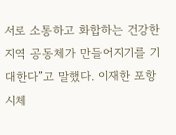서로 소통하고 화합하는 건강한 지역 공동체가 만들어지기를 기대한다”고 말했다. 이재한 포항시체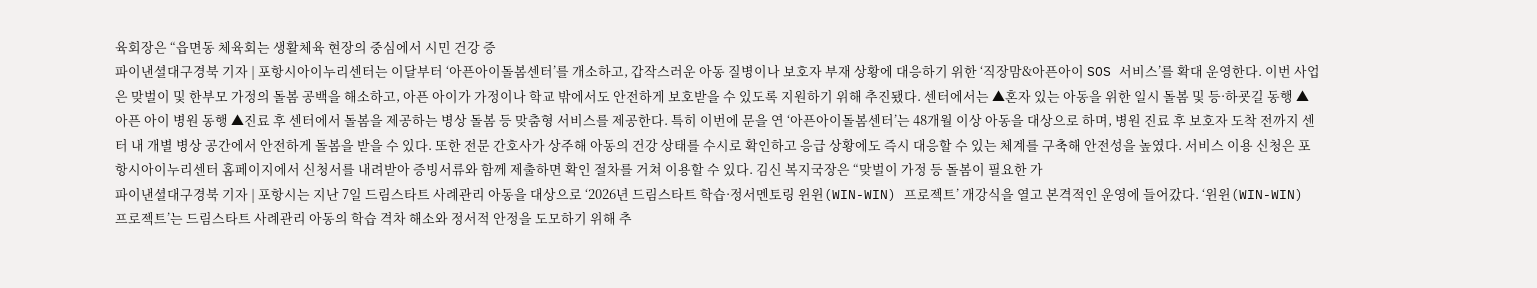육회장은 “읍면동 체육회는 생활체육 현장의 중심에서 시민 건강 증
파이낸셜대구경북 기자 | 포항시아이누리센터는 이달부터 ‘아픈아이돌봄센터’를 개소하고, 갑작스러운 아동 질병이나 보호자 부재 상황에 대응하기 위한 ‘직장맘&아픈아이 SOS 서비스’를 확대 운영한다. 이번 사업은 맞벌이 및 한부모 가정의 돌봄 공백을 해소하고, 아픈 아이가 가정이나 학교 밖에서도 안전하게 보호받을 수 있도록 지원하기 위해 추진됐다. 센터에서는 ▲혼자 있는 아동을 위한 일시 돌봄 및 등·하굣길 동행 ▲아픈 아이 병원 동행 ▲진료 후 센터에서 돌봄을 제공하는 병상 돌봄 등 맞춤형 서비스를 제공한다. 특히 이번에 문을 연 ‘아픈아이돌봄센터’는 48개월 이상 아동을 대상으로 하며, 병원 진료 후 보호자 도착 전까지 센터 내 개별 병상 공간에서 안전하게 돌봄을 받을 수 있다. 또한 전문 간호사가 상주해 아동의 건강 상태를 수시로 확인하고 응급 상황에도 즉시 대응할 수 있는 체계를 구축해 안전성을 높였다. 서비스 이용 신청은 포항시아이누리센터 홈페이지에서 신청서를 내려받아 증빙서류와 함께 제출하면 확인 절차를 거쳐 이용할 수 있다. 김신 복지국장은 “맞벌이 가정 등 돌봄이 필요한 가
파이낸셜대구경북 기자 | 포항시는 지난 7일 드림스타트 사례관리 아동을 대상으로 ‘2026년 드림스타트 학습·정서멘토링 윈윈(WIN-WIN) 프로젝트’ 개강식을 열고 본격적인 운영에 들어갔다. ‘윈윈(WIN-WIN) 프로젝트’는 드림스타트 사례관리 아동의 학습 격차 해소와 정서적 안정을 도모하기 위해 추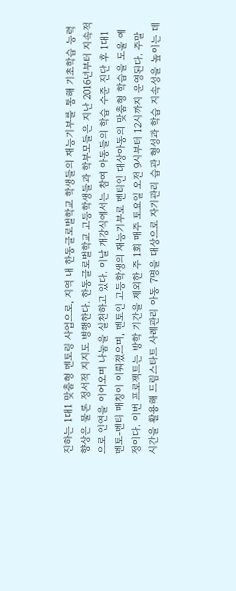진하는 1대1 맞춤형 멘토링 사업으로, 지역 내 한동글로벌학교 학생들의 재능기부를 통해 기초학습 능력 향상은 물론 정서적 지지도 병행한다. 한동글로벌학교 고등학생들과 학부모들은 지난 2016년부터 지속적으로 인연을 이어오며 나눔을 실천하고 있다. 이날 개강식에서는 참여 아동들의 학습 수준 진단 후 1대1 멘토-멘티 매칭이 이뤄졌으며, 멘토인 고등학생의 재능기부로 멘티인 대상아동의 맞춤형 학습을 도울 예정이다. 이번 프로젝트는 방학 기간을 제외한 주 1회 매주 토요일 오전 9시부터 12시까지 운영된다. 주말 시간을 활용해 드림스타트 사례관리 아동 7명을 대상으로 자기관리 습관 형성과 학습 지속성을 높이는 데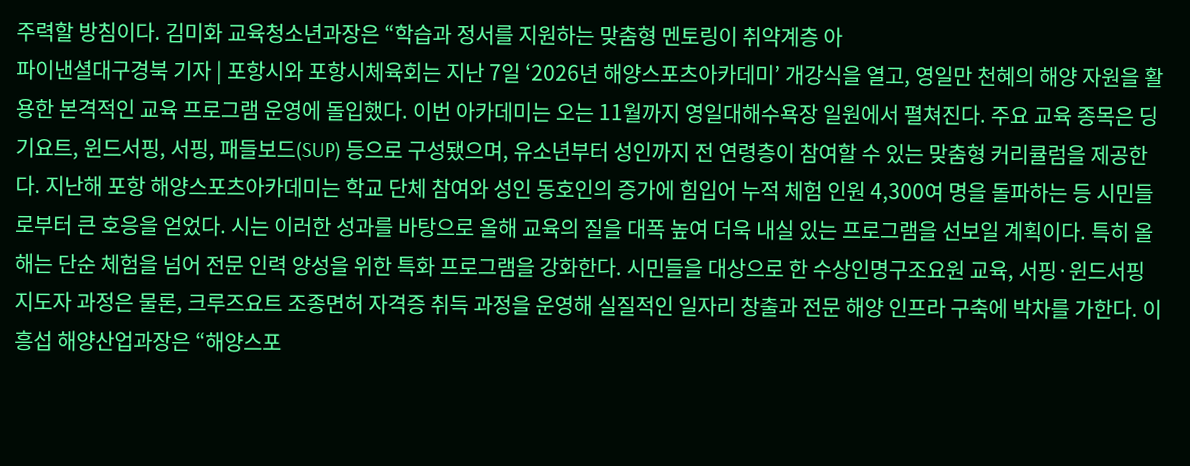주력할 방침이다. 김미화 교육청소년과장은 “학습과 정서를 지원하는 맞춤형 멘토링이 취약계층 아
파이낸셜대구경북 기자 | 포항시와 포항시체육회는 지난 7일 ‘2026년 해양스포츠아카데미’ 개강식을 열고, 영일만 천혜의 해양 자원을 활용한 본격적인 교육 프로그램 운영에 돌입했다. 이번 아카데미는 오는 11월까지 영일대해수욕장 일원에서 펼쳐진다. 주요 교육 종목은 딩기요트, 윈드서핑, 서핑, 패들보드(SUP) 등으로 구성됐으며, 유소년부터 성인까지 전 연령층이 참여할 수 있는 맞춤형 커리큘럼을 제공한다. 지난해 포항 해양스포츠아카데미는 학교 단체 참여와 성인 동호인의 증가에 힘입어 누적 체험 인원 4,300여 명을 돌파하는 등 시민들로부터 큰 호응을 얻었다. 시는 이러한 성과를 바탕으로 올해 교육의 질을 대폭 높여 더욱 내실 있는 프로그램을 선보일 계획이다. 특히 올해는 단순 체험을 넘어 전문 인력 양성을 위한 특화 프로그램을 강화한다. 시민들을 대상으로 한 수상인명구조요원 교육, 서핑·윈드서핑 지도자 과정은 물론, 크루즈요트 조종면허 자격증 취득 과정을 운영해 실질적인 일자리 창출과 전문 해양 인프라 구축에 박차를 가한다. 이흥섭 해양산업과장은 “해양스포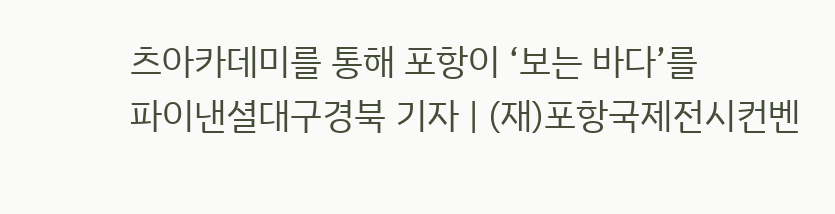츠아카데미를 통해 포항이 ‘보는 바다’를
파이낸셜대구경북 기자 | (재)포항국제전시컨벤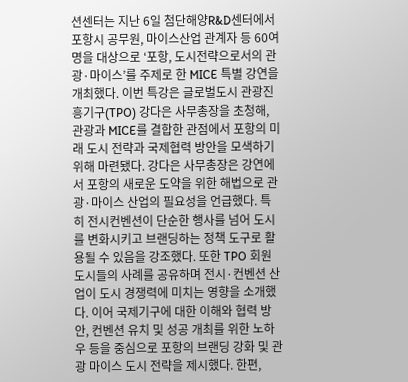션센터는 지난 6일 첨단해양R&D센터에서 포항시 공무원, 마이스산업 관계자 등 60여 명을 대상으로 ‘포항, 도시전략으로서의 관광·마이스’를 주제로 한 MICE 특별 강연을 개최했다. 이번 특강은 글로벌도시 관광진흥기구(TPO) 강다은 사무총장을 초청해, 관광과 MICE를 결합한 관점에서 포항의 미래 도시 전략과 국제협력 방안을 모색하기 위해 마련됐다. 강다은 사무총장은 강연에서 포항의 새로운 도약을 위한 해법으로 관광·마이스 산업의 필요성을 언급했다. 특히 전시컨벤션이 단순한 행사를 넘어 도시를 변화시키고 브랜딩하는 정책 도구로 활용될 수 있음을 강조했다. 또한 TPO 회원 도시들의 사례를 공유하며 전시·컨벤션 산업이 도시 경쟁력에 미치는 영향을 소개했다. 이어 국제기구에 대한 이해와 협력 방안, 컨벤션 유치 및 성공 개최를 위한 노하우 등을 중심으로 포항의 브랜딩 강화 및 관광 마이스 도시 전략을 제시했다. 한편,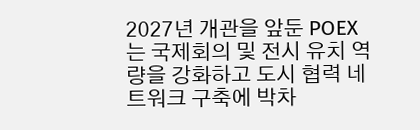2027년 개관을 앞둔 POEX는 국제회의 및 전시 유치 역량을 강화하고 도시 협력 네트워크 구축에 박차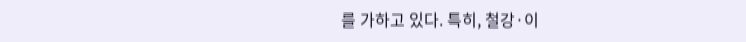를 가하고 있다. 특히, 철강·이